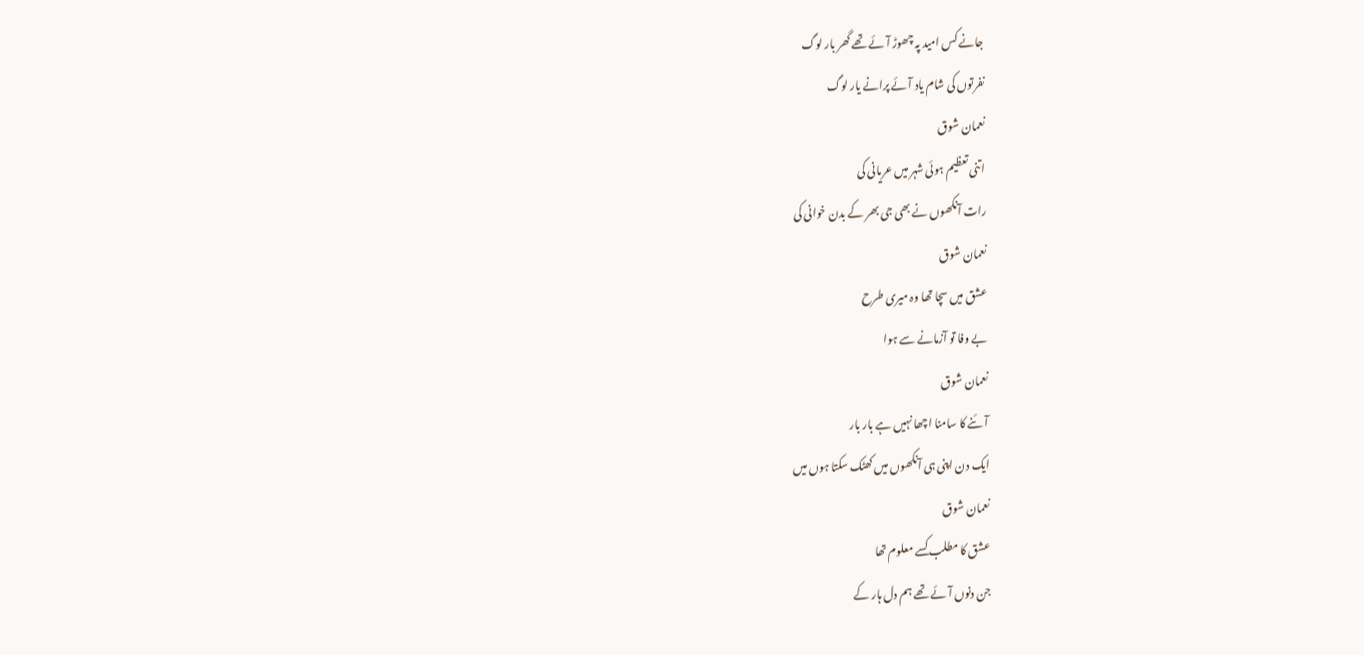جانے کس امید پہ چھوڑ آئے تھے گھر بار لوگ
نفرتوں کی شام یاد آئے پرانے یار لوگ
نعمان شوق
اتنی تعظیم ہوئی شہر میں عریانی کی
رات آنکھوں نے بھی جی بھر کے بدن خوانی کی
نعمان شوق
عشق میں سچا تھا وہ میری طرح
بے وفا تو آزمانے سے ہوا
نعمان شوق
آئنے کا سامنا اچھا نہیں ہے بار بار
ایک دن اپنی ہی آنکھوں میں کھٹک سکتا ہوں میں
نعمان شوق
عشق کا مطلب کسے معلوم تھا
جن دنوں آئے تھے ہم دل ہار کے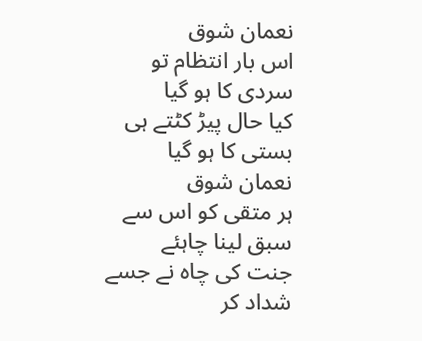نعمان شوق
اس بار انتظام تو سردی کا ہو گیا
کیا حال پیڑ کٹتے ہی بستی کا ہو گیا
نعمان شوق
ہر متقی کو اس سے سبق لینا چاہئے
جنت کی چاہ نے جسے شداد کر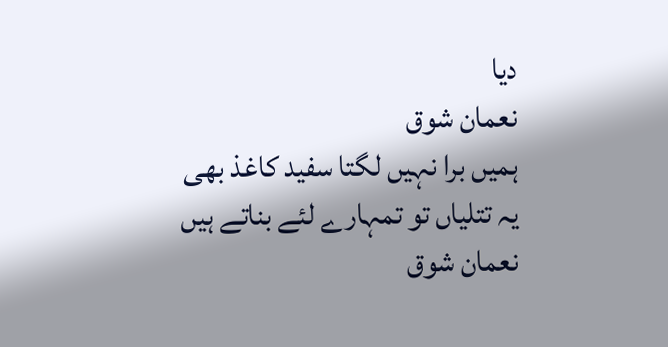دیا
نعمان شوق
ہمیں برا نہیں لگتا سفید کاغذ بھی
یہ تتلیاں تو تمہارے لئے بناتے ہیں
نعمان شوق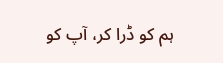ہم کو ڈرا کر، آپ کو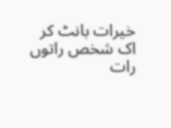خیرات بانٹ کر
اک شخص راتوں رات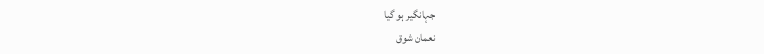جہانگیر ہو گیا
نعمان شوق